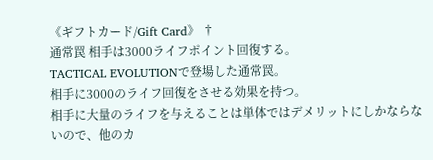《ギフトカード/Gift Card》 †
通常罠 相手は3000ライフポイント回復する。
TACTICAL EVOLUTIONで登場した通常罠。
相手に3000のライフ回復をさせる効果を持つ。
相手に大量のライフを与えることは単体ではデメリットにしかならないので、他のカ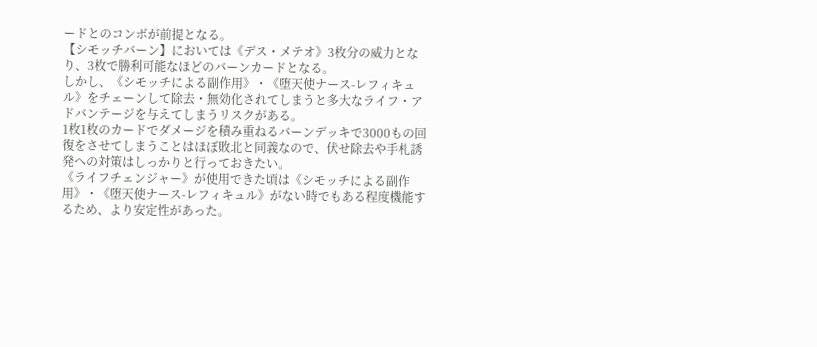ードとのコンボが前提となる。
【シモッチバーン】においては《デス・メテオ》3枚分の威力となり、3枚で勝利可能なほどのバーンカードとなる。
しかし、《シモッチによる副作用》・《堕天使ナース-レフィキュル》をチェーンして除去・無効化されてしまうと多大なライフ・アドバンテージを与えてしまうリスクがある。
1枚1枚のカードでダメージを積み重ねるバーンデッキで3000もの回復をさせてしまうことはほぼ敗北と同義なので、伏せ除去や手札誘発への対策はしっかりと行っておきたい。
《ライフチェンジャー》が使用できた頃は《シモッチによる副作用》・《堕天使ナース-レフィキュル》がない時でもある程度機能するため、より安定性があった。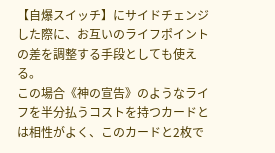【自爆スイッチ】にサイドチェンジした際に、お互いのライフポイントの差を調整する手段としても使える。
この場合《神の宣告》のようなライフを半分払うコストを持つカードとは相性がよく、このカードと2枚で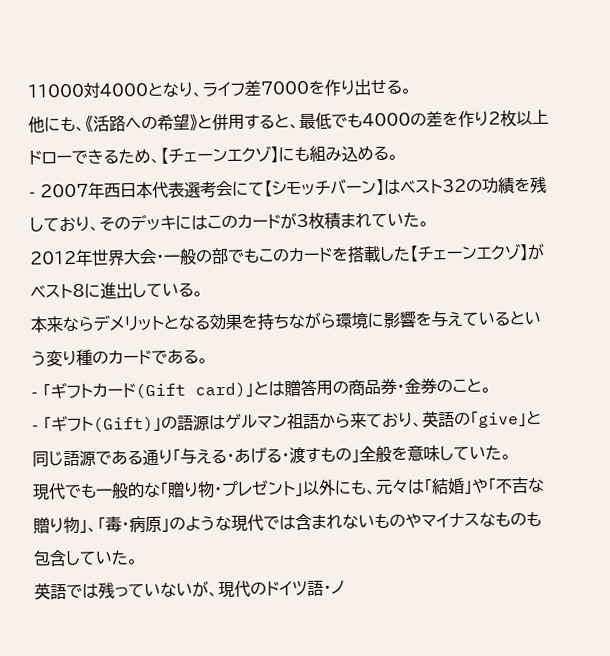11000対4000となり、ライフ差7000を作り出せる。
他にも、《活路への希望》と併用すると、最低でも4000の差を作り2枚以上ドローできるため、【チェーンエクゾ】にも組み込める。
- 2007年西日本代表選考会にて【シモッチバーン】はベスト32の功績を残しており、そのデッキにはこのカードが3枚積まれていた。
2012年世界大会・一般の部でもこのカードを搭載した【チェーンエクゾ】がベスト8に進出している。
本来ならデメリットとなる効果を持ちながら環境に影響を与えているという変り種のカードである。
- 「ギフトカード(Gift card)」とは贈答用の商品券・金券のこと。
- 「ギフト(Gift)」の語源はゲルマン祖語から来ており、英語の「give」と同じ語源である通り「与える・あげる・渡すもの」全般を意味していた。
現代でも一般的な「贈り物・プレゼント」以外にも、元々は「結婚」や「不吉な贈り物」、「毒・病原」のような現代では含まれないものやマイナスなものも包含していた。
英語では残っていないが、現代のドイツ語・ノ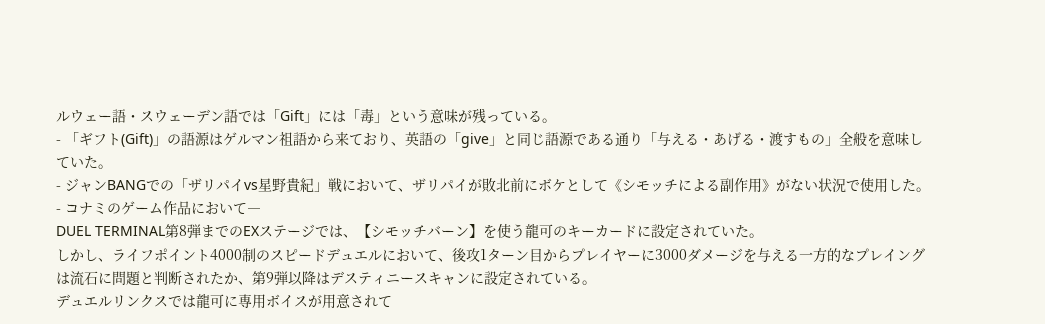ルウェー語・スウェーデン語では「Gift」には「毒」という意味が残っている。
- 「ギフト(Gift)」の語源はゲルマン祖語から来ており、英語の「give」と同じ語源である通り「与える・あげる・渡すもの」全般を意味していた。
- ジャンBANGでの「ザリパイvs星野貴紀」戦において、ザリパイが敗北前にボケとして《シモッチによる副作用》がない状況で使用した。
- コナミのゲーム作品において―
DUEL TERMINAL第8弾までのEXステージでは、【シモッチバーン】を使う龍可のキーカードに設定されていた。
しかし、ライフポイント4000制のスピードデュエルにおいて、後攻1ターン目からプレイヤーに3000ダメージを与える一方的なプレイングは流石に問題と判断されたか、第9弾以降はデスティニースキャンに設定されている。
デュエルリンクスでは龍可に専用ボイスが用意されて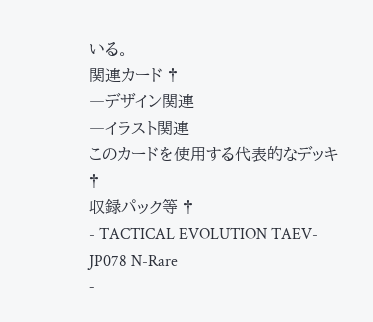いる。
関連カード †
―デザイン関連
―イラスト関連
このカードを使用する代表的なデッキ †
収録パック等 †
- TACTICAL EVOLUTION TAEV-JP078 N-Rare
-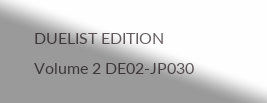DUELIST EDITION Volume 2 DE02-JP030